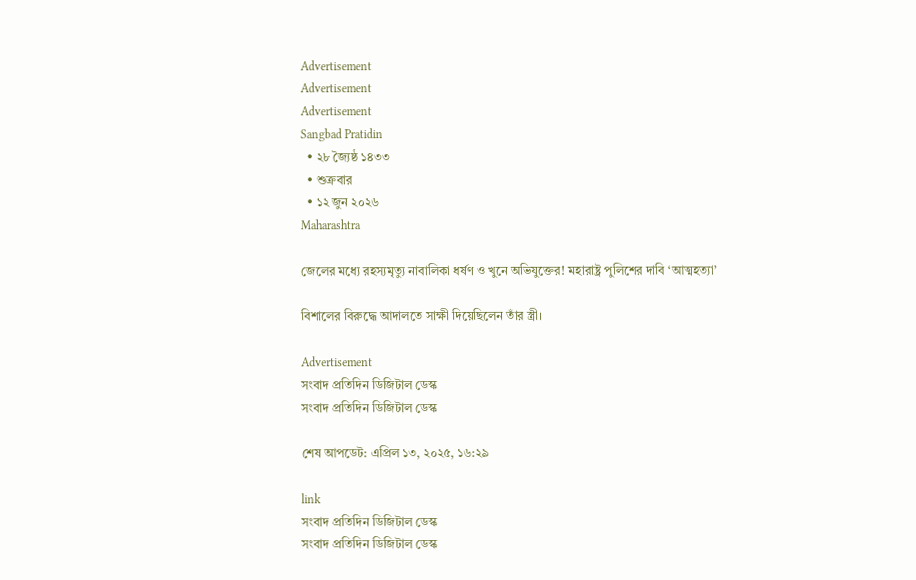Advertisement
Advertisement
Advertisement
Sangbad Pratidin
  • ২৮ জ্যৈষ্ঠ ১৪৩৩
  • শুক্রবার
  • ১২ জুন ২০২৬
Maharashtra

জেলের মধ্যে রহস্যমৃত্যু নাবালিকা ধর্ষণ ও খুনে অভিযুক্তের! মহারাষ্ট্র পুলিশের দাবি ‘আত্মহত্যা’

বিশালের বিরুদ্ধে আদালতে সাক্ষী দিয়েছিলেন তাঁর স্ত্রী।

Advertisement
সংবাদ প্রতিদিন ডিজিটাল ডেস্ক
সংবাদ প্রতিদিন ডিজিটাল ডেস্ক

শেষ আপডেট: এপ্রিল ১৩, ২০২৫, ১৬:২৯

link
সংবাদ প্রতিদিন ডিজিটাল ডেস্ক
সংবাদ প্রতিদিন ডিজিটাল ডেস্ক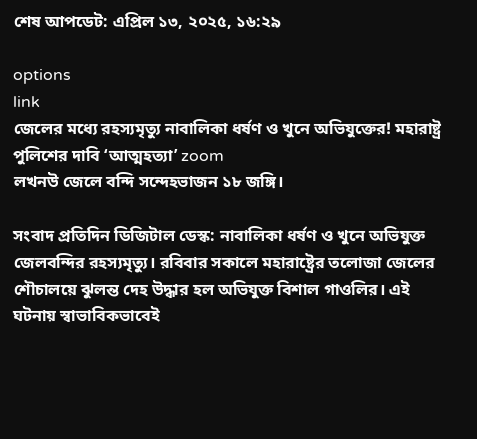শেষ আপডেট: এপ্রিল ১৩, ২০২৫, ১৬:২৯

options
link
জেলের মধ্যে রহস্যমৃত্যু নাবালিকা ধর্ষণ ও খুনে অভিযুক্তের! মহারাষ্ট্র পুলিশের দাবি ‘আত্মহত্যা’ zoom
লখনউ জেলে বন্দি সন্দেহভাজন ১৮ জঙ্গি।

সংবাদ প্রতিদিন ডিজিটাল ডেস্ক: নাবালিকা ধর্ষণ ও খুনে অভিযুক্ত জেলবন্দির রহস্যমৃত্যু। রবিবার সকালে মহারাষ্ট্রের তলোজা জেলের শৌচালয়ে ঝুলন্ত দেহ উদ্ধার হল অভিযুক্ত বিশাল গাওলির। এই ঘটনায় স্বাভাবিকভাবেই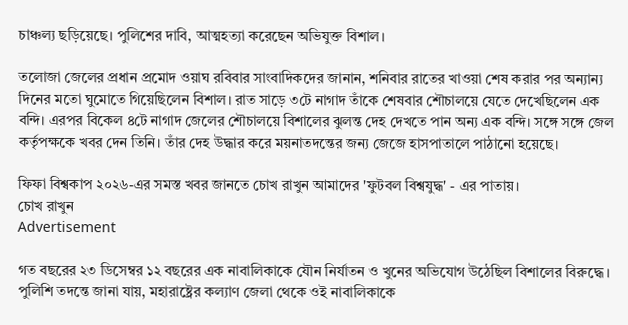চাঞ্চল্য ছড়িয়েছে। পুলিশের দাবি, আত্মহত্যা করেছেন অভিযুক্ত বিশাল।

তলোজা জেলের প্রধান প্রমোদ ওয়াঘ রবিবার সাংবাদিকদের জানান, শনিবার রাতের খাওয়া শেষ করার পর অন্যান্য দিনের মতো ঘুমোতে গিয়েছিলেন বিশাল। রাত সাড়ে ৩টে নাগাদ তাঁকে শেষবার শৌচালয়ে যেতে দেখেছিলেন এক বন্দি। এরপর বিকেল ৪টে নাগাদ জেলের শৌচালয়ে বিশালের ঝুলন্ত দেহ দেখতে পান অন্য এক বন্দি। সঙ্গে সঙ্গে জেল কর্তৃপক্ষকে খবর দেন তিনি। তাঁর দেহ উদ্ধার করে ময়নাতদন্তের জন্য জেজে হাসপাতালে পাঠানো হয়েছে।

ফিফা বিশ্বকাপ ২০২৬-এর সমস্ত খবর জানতে চোখ রাখুন আমাদের 'ফুটবল বিশ্বযুদ্ধ' - এর পাতায়।
চোখ রাখুন
Advertisement

গত বছরের ২৩ ডিসেম্বর ১২ বছরের এক নাবালিকাকে যৌন নির্যাতন ও খুনের অভিযোগ উঠেছিল বিশালের বিরুদ্ধে। পুলিশি তদন্তে জানা যায়, মহারাষ্ট্রের কল্যাণ জেলা থেকে ওই নাবালিকাকে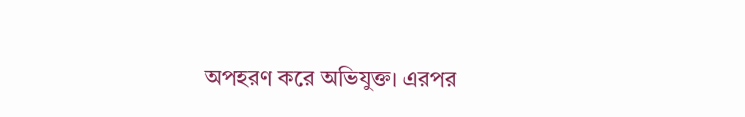অপহরণ করে অভিযুক্ত। এরপর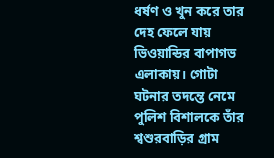ধর্ষণ ও খুন করে তার দেহ ফেলে যায় ভিওয়ান্ডির বাপাগভ এলাকায়। গোটা ঘটনার তদন্তে নেমে পুলিশ বিশালকে তাঁর শ্বশুরবাড়ির গ্রাম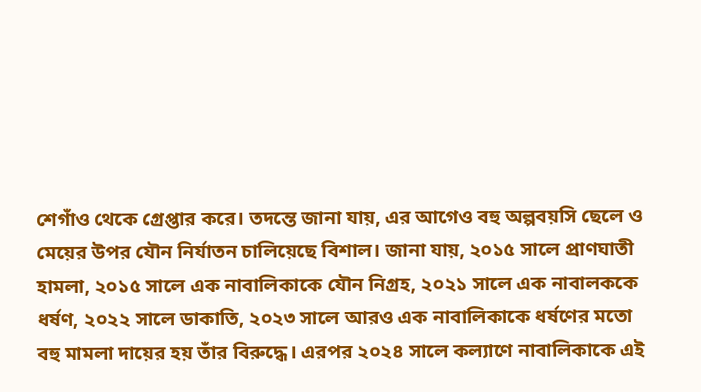শেগাঁও থেকে গ্রেপ্তার করে। তদন্তে জানা যায়, এর আগেও বহু অল্পবয়সি ছেলে ও মেয়ের উপর যৌন নির্যাতন চালিয়েছে বিশাল। জানা যায়, ২০১৫ সালে প্রাণঘাতী হামলা, ২০১৫ সালে এক নাবালিকাকে যৌন নিগ্রহ, ২০২১ সালে এক নাবালককে ধর্ষণ, ২০২২ সালে ডাকাতি, ২০২৩ সালে আরও এক নাবালিকাকে ধর্ষণের মতো বহু মামলা দায়ের হয় তাঁর বিরুদ্ধে। এরপর ২০২৪ সালে কল্যাণে নাবালিকাকে এই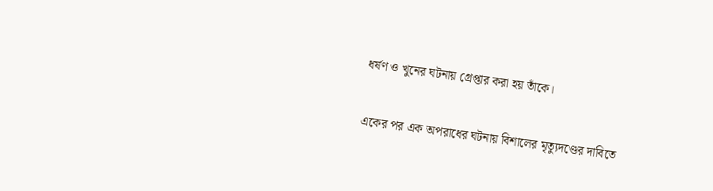ধর্ষণ ও খুনের ঘটনায় গ্রেপ্তার করা হয় তাঁকে।

একের পর এক অপরাধের ঘটনায় বিশালের মৃত্যুদণ্ডের দাবিতে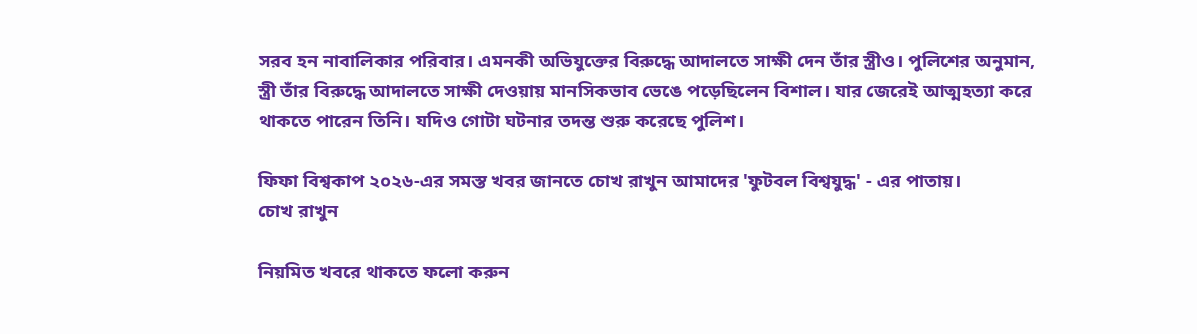সরব হন নাবালিকার পরিবার। এমনকী অভিযুক্তের বিরুদ্ধে আদালতে সাক্ষী দেন তাঁর স্ত্রীও। পুলিশের অনুমান, স্ত্রী তাঁর বিরুদ্ধে আদালতে সাক্ষী দেওয়ায় মানসিকভাব ভেঙে পড়েছিলেন বিশাল। যার জেরেই আত্মহত্যা করে থাকতে পারেন তিনি। যদিও গোটা ঘটনার তদন্ত শুরু করেছে পুলিশ।

ফিফা বিশ্বকাপ ২০২৬-এর সমস্ত খবর জানতে চোখ রাখুন আমাদের 'ফুটবল বিশ্বযুদ্ধ' - এর পাতায়।
চোখ রাখুন

নিয়মিত খবরে থাকতে ফলো করুন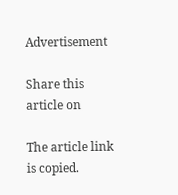Advertisement

Share this article on

The article link is copied.